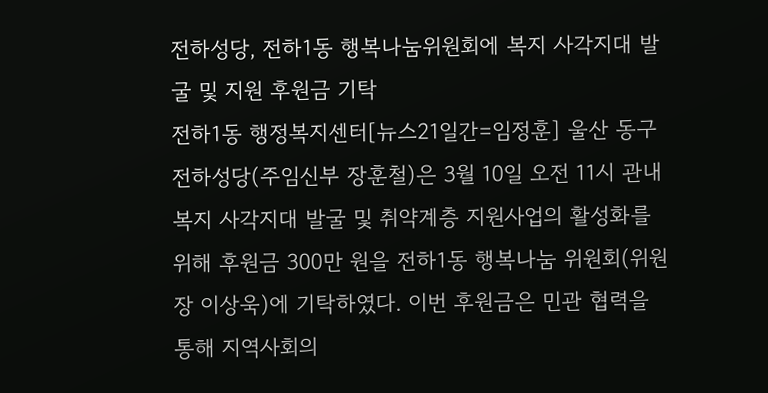전하성당, 전하1동 행복나눔위원회에 복지 사각지대 발굴 및 지원 후원금 기탁
전하1동 행정복지센터[뉴스21일간=임정훈] 울산 동구 전하성당(주임신부 장훈철)은 3월 10일 오전 11시 관내 복지 사각지대 발굴 및 취약계층 지원사업의 활성화를 위해 후원금 300만 원을 전하1동 행복나눔 위원회(위원장 이상욱)에 기탁하였다. 이번 후원금은 민관 협력을 통해 지역사회의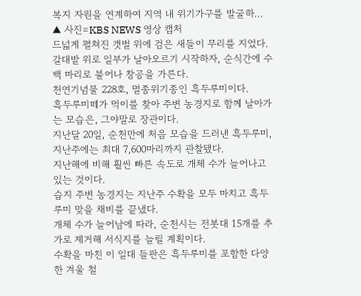복지 자원을 연계하여 지역 내 위기가구를 발굴하...
▲ 사진=KBS NEWS 영상 캡처
드넓게 펼쳐진 갯벌 위에 검은 새들이 무리를 지었다.
갈대밭 위로 일부가 날아오르기 시작하자, 순식간에 수백 마리로 불어나 창공을 가른다.
천연기념물 228호, 멸종위기종인 흑두루미이다.
흑두루미떼가 먹이를 찾아 주변 농경지로 함께 날아가는 모습은, 그야말로 장관이다.
지난달 20일, 순천만에 처음 모습을 드러낸 흑두루미, 지난주에는 최대 7,600마리까지 관찰됐다.
지난해에 비해 훨씬 빠른 속도로 개체 수가 늘어나고 있는 것이다.
습지 주변 농경지는 지난주 수확을 모두 마치고 흑두루미 맞을 채비를 끝냈다.
개체 수가 늘어남에 따라, 순천시는 전봇대 15개를 추가로 제거해 서식지를 늘릴 계획이다.
수확을 마친 이 일대 들판은 흑두루미를 포함한 다양한 겨울 철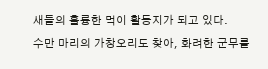새들의 훌륭한 먹이 활동지가 되고 있다.
수만 마리의 가창오리도 찾아, 화려한 군무를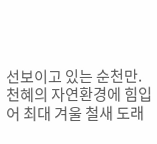선보이고 있는 순천만.
천혜의 자연환경에 힘입어 최대 겨울 철새 도래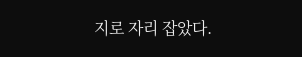지로 자리 잡았다.